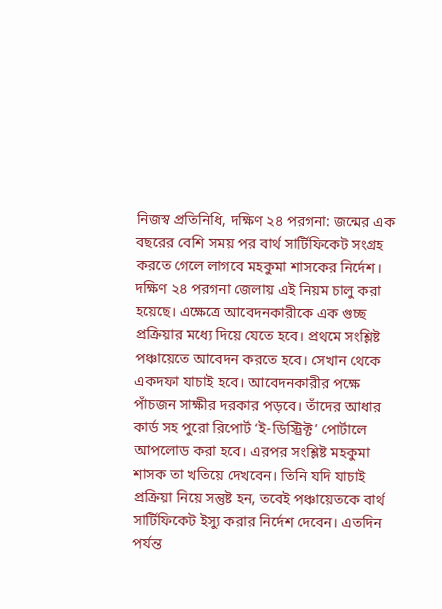নিজস্ব প্রতিনিধি, দক্ষিণ ২৪ পরগনা: জন্মের এক বছরের বেশি সময় পর বার্থ সার্টিফিকেট সংগ্রহ করতে গেলে লাগবে মহকুমা শাসকের নির্দেশ। দক্ষিণ ২৪ পরগনা জেলায় এই নিয়ম চালু করা হয়েছে। এক্ষেত্রে আবেদনকারীকে এক গুচ্ছ প্রক্রিয়ার মধ্যে দিয়ে যেতে হবে। প্রথমে সংশ্লিষ্ট পঞ্চায়েতে আবেদন করতে হবে। সেখান থেকে একদফা যাচাই হবে। আবেদনকারীর পক্ষে পাঁচজন সাক্ষীর দরকার পড়বে। তাঁদের আধার কার্ড সহ পুরো রিপোর্ট ‘ই-ডিস্ট্রিক্ট’ পোর্টালে আপলোড করা হবে। এরপর সংশ্লিষ্ট মহকুমা শাসক তা খতিয়ে দেখবেন। তিনি যদি যাচাই প্রক্রিয়া নিয়ে সন্তুষ্ট হন, তবেই পঞ্চায়েতকে বার্থ সার্টিফিকেট ইস্যু করার নির্দেশ দেবেন। এতদিন পর্যন্ত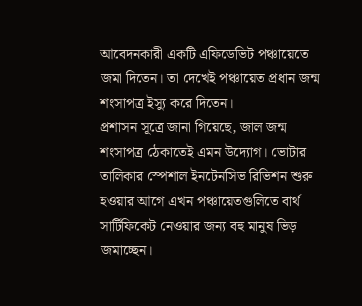আবেদনকারী একটি এফিডেভিট পঞ্চায়েতে জমা দিতেন। তা দেখেই পঞ্চায়েত প্রধান জন্ম শংসাপত্র ইস্যু করে দিতেন।
প্রশাসন সূত্রে জানা গিয়েছে, জাল জন্ম শংসাপত্র ঠেকাতেই এমন উদ্যোগ। ভোটার তালিকার স্পেশাল ইনটেনসিভ রিভিশন শুরু হওয়ার আগে এখন পঞ্চায়েতগুলিতে বার্থ সার্টিফিকেট নেওয়ার জন্য বহু মানুষ ভিড় জমাচ্ছেন।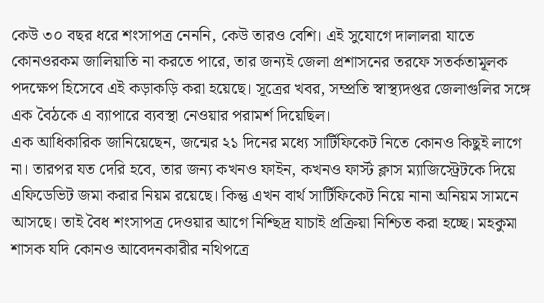কেউ ৩০ বছর ধরে শংসাপত্র নেননি, কেউ তারও বেশি। এই সুযোগে দালালরা যাতে কোনওরকম জালিয়াতি না করতে পারে, তার জন্যই জেলা প্রশাসনের তরফে সতর্কতামূলক পদক্ষেপ হিসেবে এই কড়াকড়ি করা হয়েছে। সূত্রের খবর, সম্প্রতি স্বাস্থ্যদপ্তর জেলাগুলির সঙ্গে এক বৈঠকে এ ব্যাপারে ব্যবস্থা নেওয়ার পরামর্শ দিয়েছিল।
এক আধিকারিক জানিয়েছেন, জন্মের ২১ দিনের মধ্যে সার্টিফিকেট নিতে কোনও কিছুই লাগে না। তারপর যত দেরি হবে, তার জন্য কখনও ফাইন, কখনও ফার্স্ট ক্লাস ম্যাজিস্ট্রেটকে দিয়ে এফিডেভিট জমা করার নিয়ম রয়েছে। কিন্তু এখন বার্থ সার্টিফিকেট নিয়ে নানা অনিয়ম সামনে আসছে। তাই বৈধ শংসাপত্র দেওয়ার আগে নিশ্ছিদ্র যাচাই প্রক্রিয়া নিশ্চিত করা হচ্ছে। মহকুমা শাসক যদি কোনও আবেদনকারীর নথিপত্রে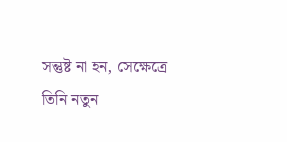সন্তুষ্ট না হন, সেক্ষেত্রে তিনি নতুন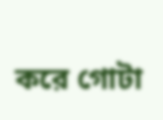করে গোটা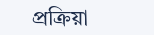প্রক্রিয়া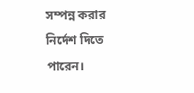সম্পন্ন করার নির্দেশ দিতে পারেন।